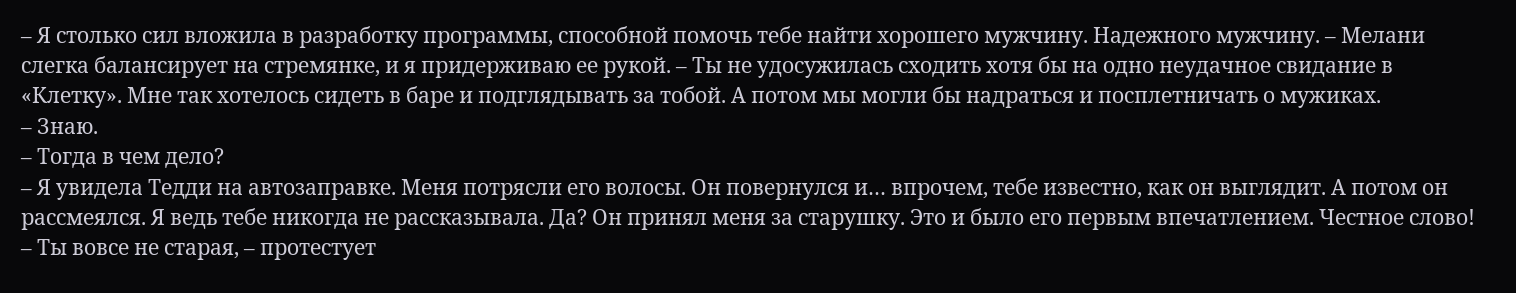– Я столько сил вложила в разработку программы, способной помочь тебе найти хорошего мужчину. Надежного мужчину. – Мелани слегка балансирует на стремянке, и я придерживаю ее рукой. – Ты не удосужилась сходить хотя бы на одно неудачное свидание в «Клетку». Мне так хотелось сидеть в баре и подглядывать за тобой. А потом мы могли бы надраться и посплетничать о мужиках.
– Знаю.
– Тогда в чем дело?
– Я увидела Тедди на автозаправке. Меня потрясли его волосы. Он повернулся и… впрочем, тебе известно, как он выглядит. А потом он рассмеялся. Я ведь тебе никогда не рассказывала. Да? Он принял меня за старушку. Это и было его первым впечатлением. Честное слово!
– Ты вовсе не старая, – протестует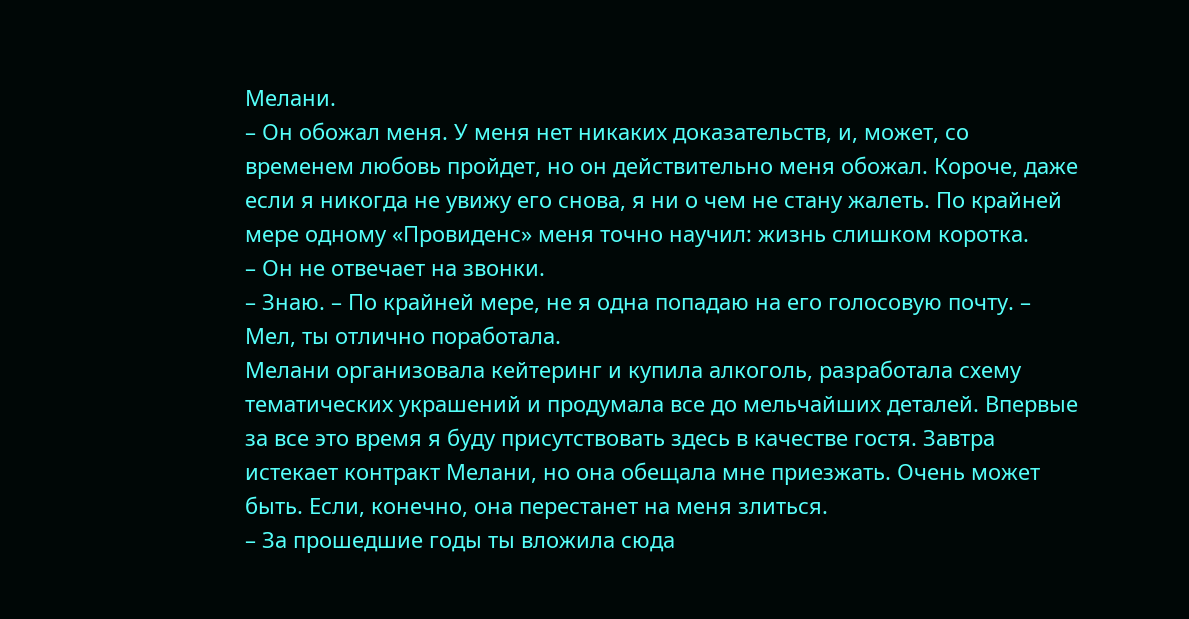Мелани.
– Он обожал меня. У меня нет никаких доказательств, и, может, со временем любовь пройдет, но он действительно меня обожал. Короче, даже если я никогда не увижу его снова, я ни о чем не стану жалеть. По крайней мере одному «Провиденс» меня точно научил: жизнь слишком коротка.
– Он не отвечает на звонки.
– Знаю. – По крайней мере, не я одна попадаю на его голосовую почту. – Мел, ты отлично поработала.
Мелани организовала кейтеринг и купила алкоголь, разработала схему тематических украшений и продумала все до мельчайших деталей. Впервые за все это время я буду присутствовать здесь в качестве гостя. Завтра истекает контракт Мелани, но она обещала мне приезжать. Очень может быть. Если, конечно, она перестанет на меня злиться.
– За прошедшие годы ты вложила сюда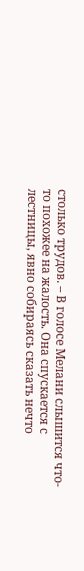столько трудов. – В голосе Мелани слышится что-то похожее на жалость. Она спускается с лестницы, явно собираясь сказать нечто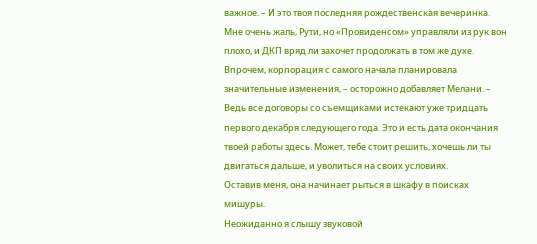важное. – И это твоя последняя рождественская вечеринка. Мне очень жаль, Рути, но «Провиденсом» управляли из рук вон плохо, и ДКП вряд ли захочет продолжать в том же духе. Впрочем, корпорация с самого начала планировала значительные изменения, – осторожно добавляет Мелани. – Ведь все договоры со съемщиками истекают уже тридцать первого декабря следующего года. Это и есть дата окончания твоей работы здесь. Может, тебе стоит решить, хочешь ли ты двигаться дальше, и уволиться на своих условиях.
Оставив меня, она начинает рыться в шкафу в поисках мишуры.
Неожиданно я слышу звуковой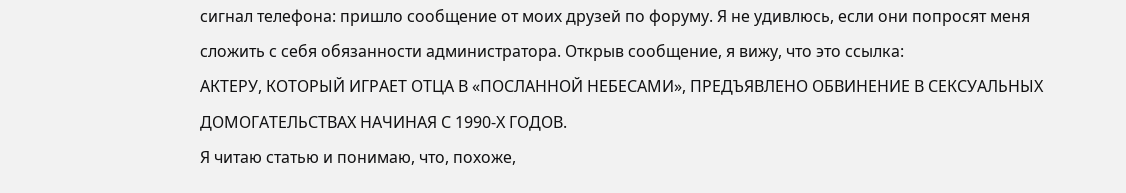сигнал телефона: пришло сообщение от моих друзей по форуму. Я не удивлюсь, если они попросят меня сложить с себя обязанности администратора. Открыв сообщение, я вижу, что это ссылка:
АКТЕРУ, КОТОРЫЙ ИГРАЕТ ОТЦА В «ПОСЛАННОЙ НЕБЕСАМИ», ПРЕДЪЯВЛЕНО ОБВИНЕНИЕ В СЕКСУАЛЬНЫХ ДОМОГАТЕЛЬСТВАХ НАЧИНАЯ С 1990-Х ГОДОВ.
Я читаю статью и понимаю, что, похоже,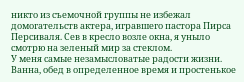никто из съемочной группы не избежал домогательств актера, игравшего пастора Пирса Персиваля. Сев в кресло возле окна, я уныло смотрю на зеленый мир за стеклом.
У меня самые незамысловатые радости жизни. Ванна, обед в определенное время и простенькое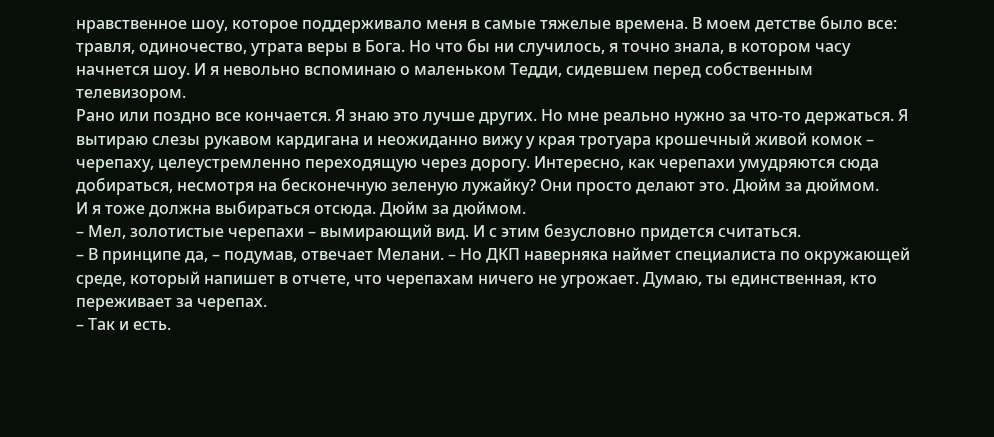нравственное шоу, которое поддерживало меня в самые тяжелые времена. В моем детстве было все: травля, одиночество, утрата веры в Бога. Но что бы ни случилось, я точно знала, в котором часу начнется шоу. И я невольно вспоминаю о маленьком Тедди, сидевшем перед собственным телевизором.
Рано или поздно все кончается. Я знаю это лучше других. Но мне реально нужно за что-то держаться. Я вытираю слезы рукавом кардигана и неожиданно вижу у края тротуара крошечный живой комок – черепаху, целеустремленно переходящую через дорогу. Интересно, как черепахи умудряются сюда добираться, несмотря на бесконечную зеленую лужайку? Они просто делают это. Дюйм за дюймом.
И я тоже должна выбираться отсюда. Дюйм за дюймом.
– Мел, золотистые черепахи – вымирающий вид. И с этим безусловно придется считаться.
– В принципе да, – подумав, отвечает Мелани. – Но ДКП наверняка наймет специалиста по окружающей среде, который напишет в отчете, что черепахам ничего не угрожает. Думаю, ты единственная, кто переживает за черепах.
– Так и есть.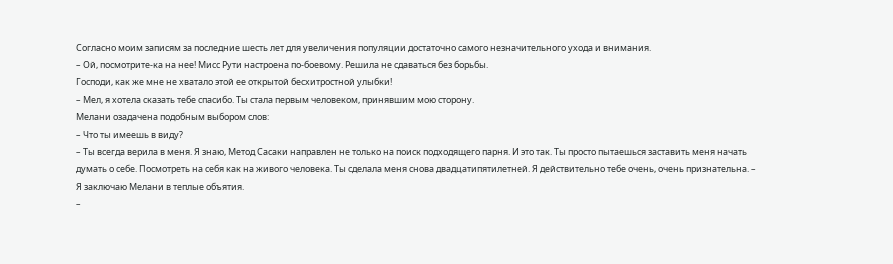Согласно моим записям за последние шесть лет для увеличения популяции достаточно самого незначительного ухода и внимания.
– Ой, посмотрите-ка на нее! Мисс Рути настроена по-боевому. Решила не сдаваться без борьбы.
Господи, как же мне не хватало этой ее открытой бесхитростной улыбки!
– Мел, я хотела сказать тебе спасибо. Ты стала первым человеком, принявшим мою сторону.
Мелани озадачена подобным выбором слов:
– Что ты имеешь в виду?
– Ты всегда верила в меня. Я знаю, Метод Сасаки направлен не только на поиск подходящего парня. И это так. Ты просто пытаешься заставить меня начать думать о себе. Посмотреть на себя как на живого человека. Ты сделала меня снова двадцатипятилетней. Я действительно тебе очень, очень признательна. – Я заключаю Мелани в теплые объятия.
–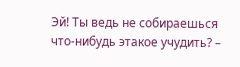Эй! Ты ведь не собираешься что-нибудь этакое учудить? –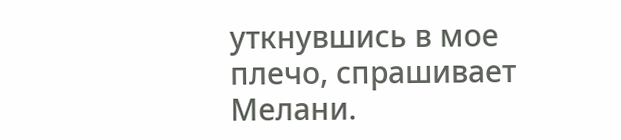уткнувшись в мое плечо, спрашивает Мелани.